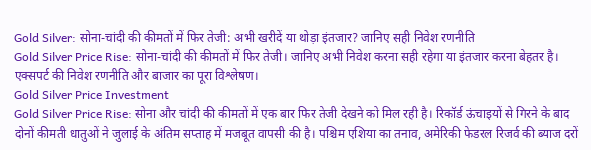Gold Silver: सोना-चांदी की कीमतों में फिर तेजी: अभी खरीदें या थोड़ा इंतजार? जानिए सही निवेश रणनीति
Gold Silver Price Rise: सोना-चांदी की कीमतों में फिर तेजी। जानिए अभी निवेश करना सही रहेगा या इंतजार करना बेहतर है। एक्सपर्ट की निवेश रणनीति और बाजार का पूरा विश्लेषण।
Gold Silver Price Investment
Gold Silver Price Rise: सोना और चांदी की कीमतों में एक बार फिर तेजी देखने को मिल रही है। रिकॉर्ड ऊंचाइयों से गिरने के बाद दोनों कीमती धातुओं ने जुलाई के अंतिम सप्ताह में मजबूत वापसी की है। पश्चिम एशिया का तनाव, अमेरिकी फेडरल रिजर्व की ब्याज दरों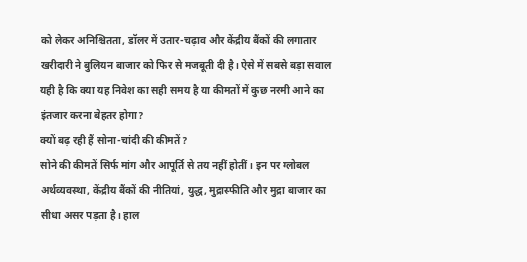को लेकर अनिश्चितता, डॉलर में उतार-चढ़ाव और केंद्रीय बैंकों की लगातार खरीदारी ने बुलियन बाजार को फिर से मजबूती दी है। ऐसे में सबसे बड़ा सवाल यही है कि क्या यह निवेश का सही समय है या कीमतों में कुछ नरमी आने का इंतजार करना बेहतर होगा?
क्यों बढ़ रही हैं सोना-चांदी की कीमतें?
सोने की कीमतें सिर्फ मांग और आपूर्ति से तय नहीं होतीं। इन पर ग्लोबल अर्थव्यवस्था, केंद्रीय बैंकों की नीतियां, युद्ध, मुद्रास्फीति और मुद्रा बाजार का सीधा असर पड़ता है। हाल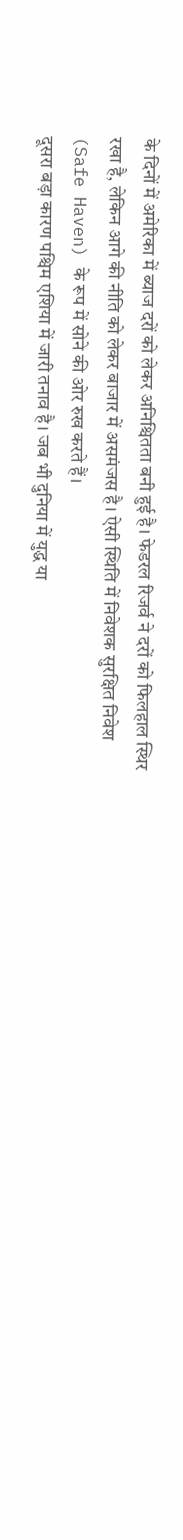के दिनों में अमेरिका में ब्याज दरों को लेकर अनिश्चितता बनी हुई है। फेडरल रिजर्व ने दरों को फिलहाल स्थिर रखा है, लेकिन आगे की नीति को लेकर बाजार में असमंजस है। ऐसी स्थिति में निवेशक सुरक्षित निवेश (Safe Haven) के रूप में सोने की ओर रुख करते हैं।
दूसरा बड़ा कारण पश्चिम एशिया में जारी तनाव है। जब भी दुनिया में युद्ध या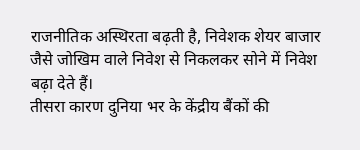राजनीतिक अस्थिरता बढ़ती है, निवेशक शेयर बाजार जैसे जोखिम वाले निवेश से निकलकर सोने में निवेश बढ़ा देते हैं।
तीसरा कारण दुनिया भर के केंद्रीय बैंकों की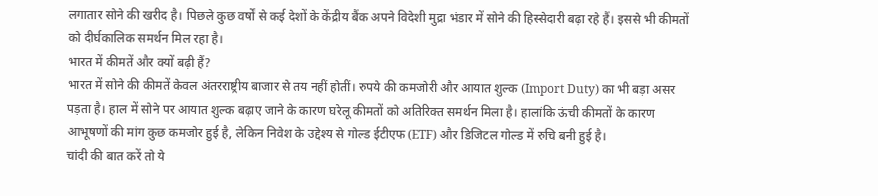लगातार सोने की खरीद है। पिछले कुछ वर्षों से कई देशों के केंद्रीय बैंक अपने विदेशी मुद्रा भंडार में सोने की हिस्सेदारी बढ़ा रहे हैं। इससे भी कीमतों को दीर्घकालिक समर्थन मिल रहा है।
भारत में कीमतें और क्यों बढ़ी हैं?
भारत में सोने की कीमतें केवल अंतरराष्ट्रीय बाजार से तय नहीं होतीं। रुपये की कमजोरी और आयात शुल्क (Import Duty) का भी बड़ा असर पड़ता है। हाल में सोने पर आयात शुल्क बढ़ाए जाने के कारण घरेलू कीमतों को अतिरिक्त समर्थन मिला है। हालांकि ऊंची कीमतों के कारण आभूषणों की मांग कुछ कमजोर हुई है, लेकिन निवेश के उद्देश्य से गोल्ड ईटीएफ (ETF) और डिजिटल गोल्ड में रुचि बनी हुई है।
चांदी की बात करें तो ये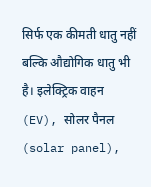सिर्फ एक कीमती धातु नहीं बल्कि औद्योगिक धातु भी है। इलेक्ट्रिक वाहन (EV), सोलर पैनल (solar panel),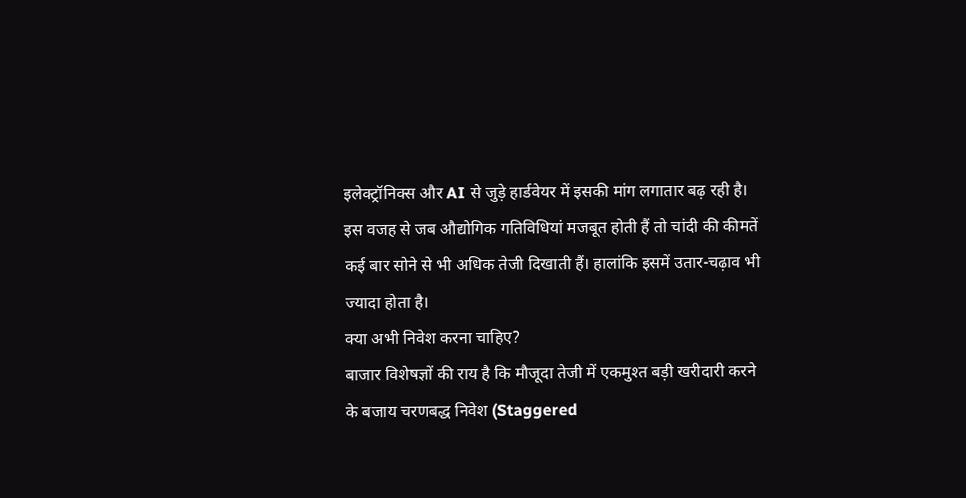इलेक्ट्रॉनिक्स और AI से जुड़े हार्डवेयर में इसकी मांग लगातार बढ़ रही है। इस वजह से जब औद्योगिक गतिविधियां मजबूत होती हैं तो चांदी की कीमतें कई बार सोने से भी अधिक तेजी दिखाती हैं। हालांकि इसमें उतार-चढ़ाव भी ज्यादा होता है।
क्या अभी निवेश करना चाहिए?
बाजार विशेषज्ञों की राय है कि मौजूदा तेजी में एकमुश्त बड़ी खरीदारी करने के बजाय चरणबद्ध निवेश (Staggered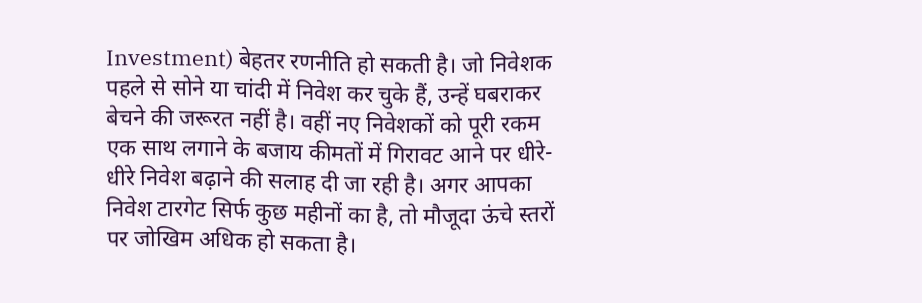Investment) बेहतर रणनीति हो सकती है। जो निवेशक पहले से सोने या चांदी में निवेश कर चुके हैं, उन्हें घबराकर बेचने की जरूरत नहीं है। वहीं नए निवेशकों को पूरी रकम एक साथ लगाने के बजाय कीमतों में गिरावट आने पर धीरे-धीरे निवेश बढ़ाने की सलाह दी जा रही है। अगर आपका निवेश टारगेट सिर्फ कुछ महीनों का है, तो मौजूदा ऊंचे स्तरों पर जोखिम अधिक हो सकता है।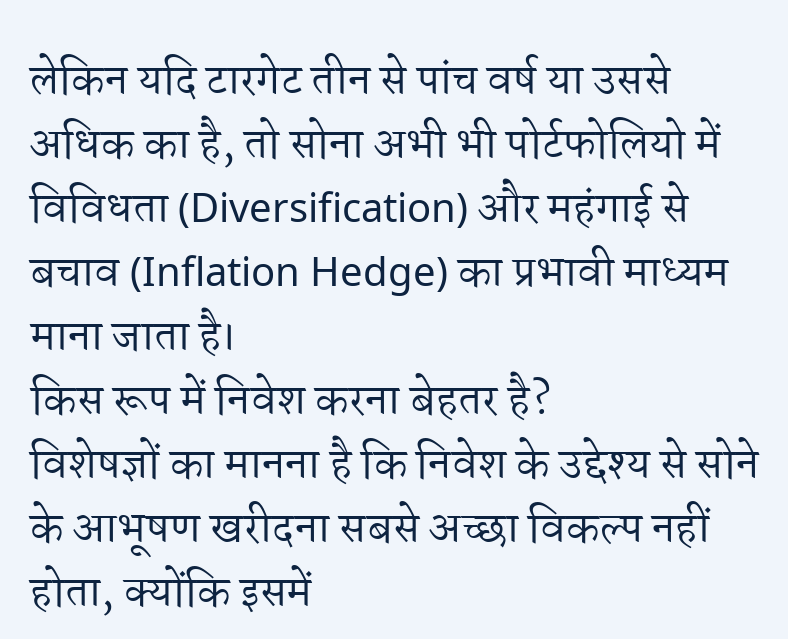लेकिन यदि टारगेट तीन से पांच वर्ष या उससे अधिक का है, तो सोना अभी भी पोर्टफोलियो में विविधता (Diversification) और महंगाई से बचाव (Inflation Hedge) का प्रभावी माध्यम माना जाता है।
किस रूप में निवेश करना बेहतर है?
विशेषज्ञों का मानना है कि निवेश के उद्देश्य से सोने के आभूषण खरीदना सबसे अच्छा विकल्प नहीं होता, क्योंकि इसमें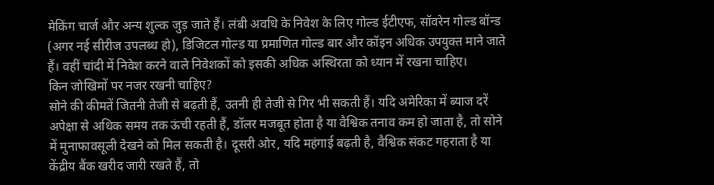मेकिंग चार्ज और अन्य शुल्क जुड़ जाते हैं। लंबी अवधि के निवेश के लिए गोल्ड ईटीएफ, सॉवरेन गोल्ड बॉन्ड (अगर नई सीरीज उपलब्ध हो), डिजिटल गोल्ड या प्रमाणित गोल्ड बार और कॉइन अधिक उपयुक्त माने जाते हैं। वहीं चांदी में निवेश करने वाले निवेशकों को इसकी अधिक अस्थिरता को ध्यान में रखना चाहिए।
किन जोखिमों पर नजर रखनी चाहिए?
सोने की कीमतें जितनी तेजी से बढ़ती हैं, उतनी ही तेजी से गिर भी सकती हैं। यदि अमेरिका में ब्याज दरें अपेक्षा से अधिक समय तक ऊंची रहती हैं, डॉलर मजबूत होता है या वैश्विक तनाव कम हो जाता है, तो सोने में मुनाफावसूली देखने को मिल सकती है। दूसरी ओर, यदि महंगाई बढ़ती है, वैश्विक संकट गहराता है या केंद्रीय बैंक खरीद जारी रखते हैं, तो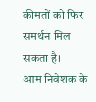कीमतों को फिर समर्थन मिल सकता है।
आम निवेशक के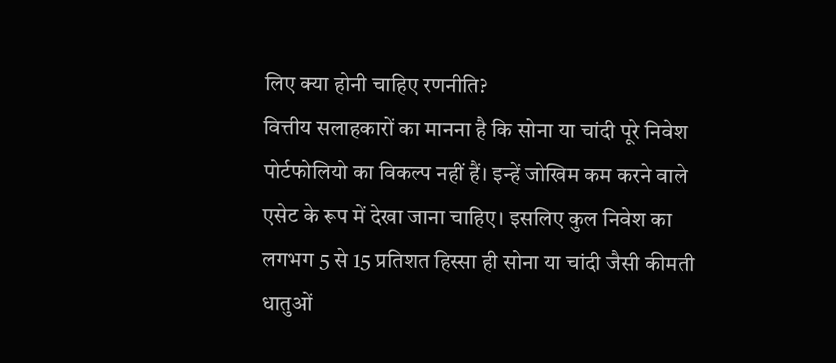लिए क्या होनी चाहिए रणनीति?
वित्तीय सलाहकारों का मानना है कि सोना या चांदी पूरे निवेश पोर्टफोलियो का विकल्प नहीं हैं। इन्हें जोखिम कम करने वाले एसेट के रूप में देखा जाना चाहिए। इसलिए कुल निवेश का लगभग 5 से 15 प्रतिशत हिस्सा ही सोना या चांदी जैसी कीमती धातुओं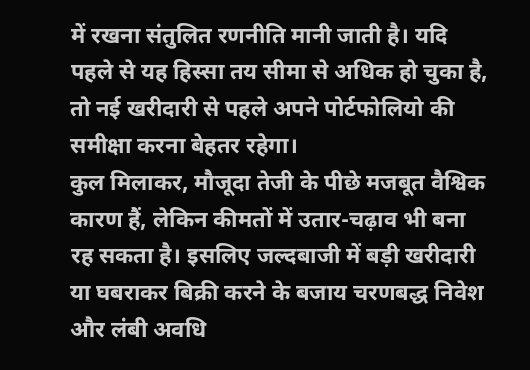में रखना संतुलित रणनीति मानी जाती है। यदि पहले से यह हिस्सा तय सीमा से अधिक हो चुका है, तो नई खरीदारी से पहले अपने पोर्टफोलियो की समीक्षा करना बेहतर रहेगा।
कुल मिलाकर, मौजूदा तेजी के पीछे मजबूत वैश्विक कारण हैं, लेकिन कीमतों में उतार-चढ़ाव भी बना रह सकता है। इसलिए जल्दबाजी में बड़ी खरीदारी या घबराकर बिक्री करने के बजाय चरणबद्ध निवेश और लंबी अवधि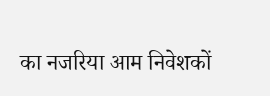का नजरिया आम निवेशकों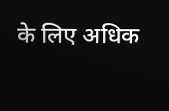के लिए अधिक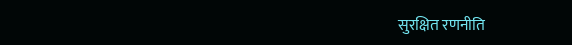सुरक्षित रणनीति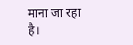माना जा रहा है।